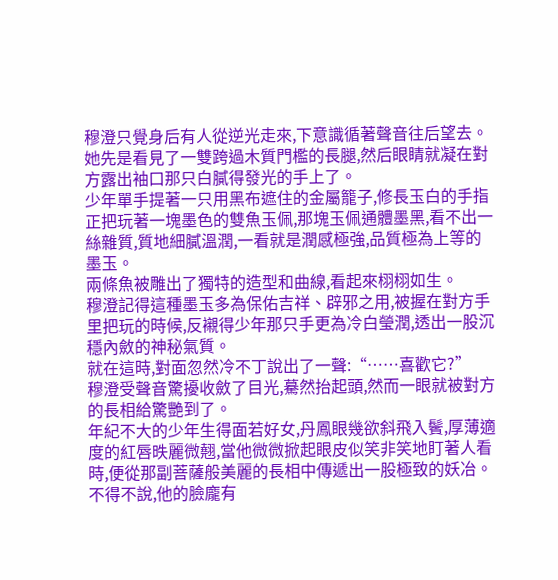穆澄只覺身后有人從逆光走來,下意識循著聲音往后望去。
她先是看見了一雙跨過木質門檻的長腿,然后眼睛就凝在對方露出袖口那只白膩得發光的手上了。
少年單手提著一只用黑布遮住的金屬籠子,修長玉白的手指正把玩著一塊墨色的雙魚玉佩,那塊玉佩通體墨黑,看不出一絲雜質,質地細膩溫潤,一看就是潤感極強,品質極為上等的墨玉。
兩條魚被雕出了獨特的造型和曲線,看起來栩栩如生。
穆澄記得這種墨玉多為保佑吉祥、辟邪之用,被握在對方手里把玩的時候,反襯得少年那只手更為冷白瑩潤,透出一股沉穩內斂的神秘氣質。
就在這時,對面忽然冷不丁說出了一聲:“……喜歡它?”
穆澄受聲音驚擾收斂了目光,驀然抬起頭,然而一眼就被對方的長相給驚艷到了。
年紀不大的少年生得面若好女,丹鳳眼幾欲斜飛入鬢,厚薄適度的紅唇昳麗微翹,當他微微掀起眼皮似笑非笑地盯著人看時,便從那副菩薩般美麗的長相中傳遞出一股極致的妖冶。
不得不說,他的臉龐有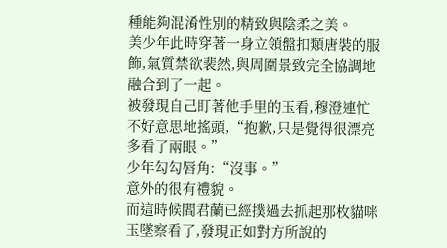種能夠混淆性別的精致與陰柔之美。
美少年此時穿著一身立領盤扣類唐裝的服飾,氣質禁欲裴然,與周圍景致完全協調地融合到了一起。
被發現自己盯著他手里的玉看,穆澄連忙不好意思地搖頭,“抱歉,只是覺得很漂亮多看了兩眼。”
少年勾勾唇角:“沒事。”
意外的很有禮貌。
而這時候閻君蘭已經撲過去抓起那枚貓咪玉墜察看了,發現正如對方所說的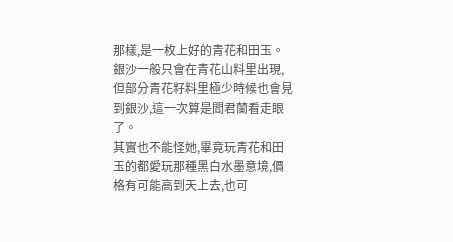那樣,是一枚上好的青花和田玉。
銀沙一般只會在青花山料里出現,但部分青花籽料里極少時候也會見到銀沙,這一次算是閻君蘭看走眼了。
其實也不能怪她,畢竟玩青花和田玉的都愛玩那種黑白水墨意境,價格有可能高到天上去,也可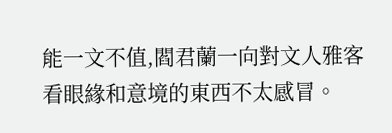能一文不值,閻君蘭一向對文人雅客看眼緣和意境的東西不太感冒。